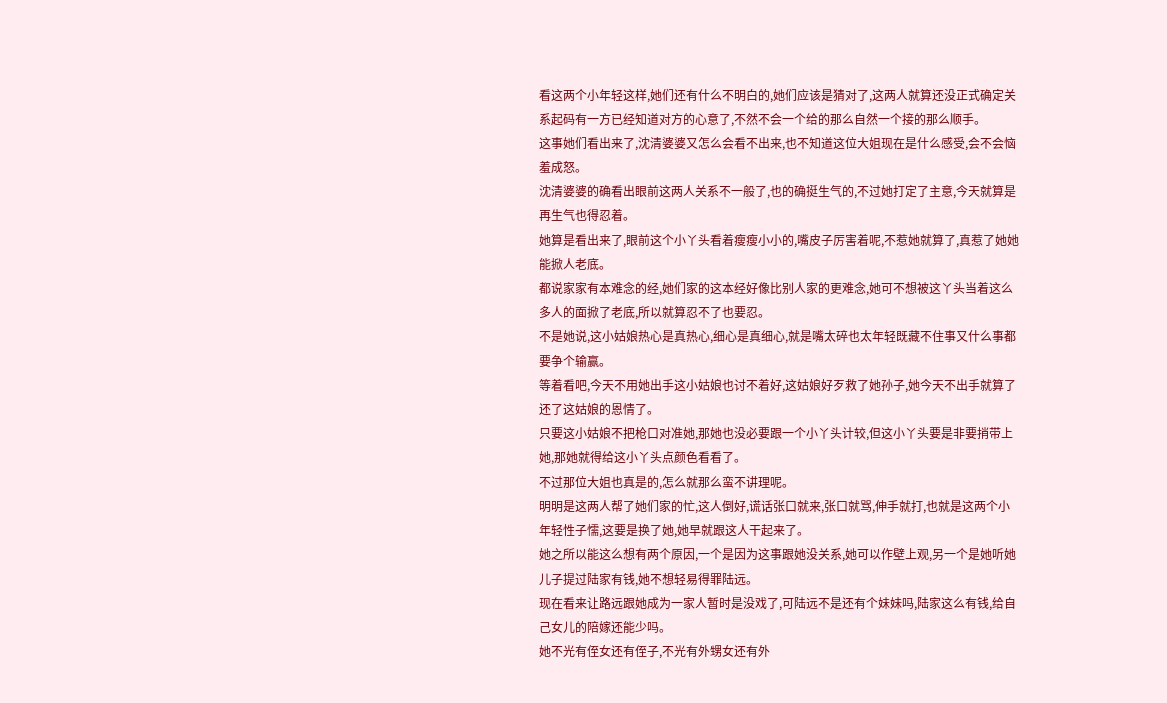看这两个小年轻这样,她们还有什么不明白的,她们应该是猜对了,这两人就算还没正式确定关系起码有一方已经知道对方的心意了,不然不会一个给的那么自然一个接的那么顺手。
这事她们看出来了,沈清婆婆又怎么会看不出来,也不知道这位大姐现在是什么感受,会不会恼羞成怒。
沈清婆婆的确看出眼前这两人关系不一般了,也的确挺生气的,不过她打定了主意,今天就算是再生气也得忍着。
她算是看出来了,眼前这个小丫头看着瘦瘦小小的,嘴皮子厉害着呢,不惹她就算了,真惹了她她能掀人老底。
都说家家有本难念的经,她们家的这本经好像比别人家的更难念,她可不想被这丫头当着这么多人的面掀了老底,所以就算忍不了也要忍。
不是她说,这小姑娘热心是真热心,细心是真细心,就是嘴太碎也太年轻既藏不住事又什么事都要争个输赢。
等着看吧,今天不用她出手这小姑娘也讨不着好,这姑娘好歹救了她孙子,她今天不出手就算了还了这姑娘的恩情了。
只要这小姑娘不把枪口对准她,那她也没必要跟一个小丫头计较,但这小丫头要是非要捎带上她,那她就得给这小丫头点颜色看看了。
不过那位大姐也真是的,怎么就那么蛮不讲理呢。
明明是这两人帮了她们家的忙,这人倒好,谎话张口就来,张口就骂,伸手就打,也就是这两个小年轻性子懦,这要是换了她,她早就跟这人干起来了。
她之所以能这么想有两个原因,一个是因为这事跟她没关系,她可以作壁上观,另一个是她听她儿子提过陆家有钱,她不想轻易得罪陆远。
现在看来让路远跟她成为一家人暂时是没戏了,可陆远不是还有个妹妹吗,陆家这么有钱,给自己女儿的陪嫁还能少吗。
她不光有侄女还有侄子,不光有外甥女还有外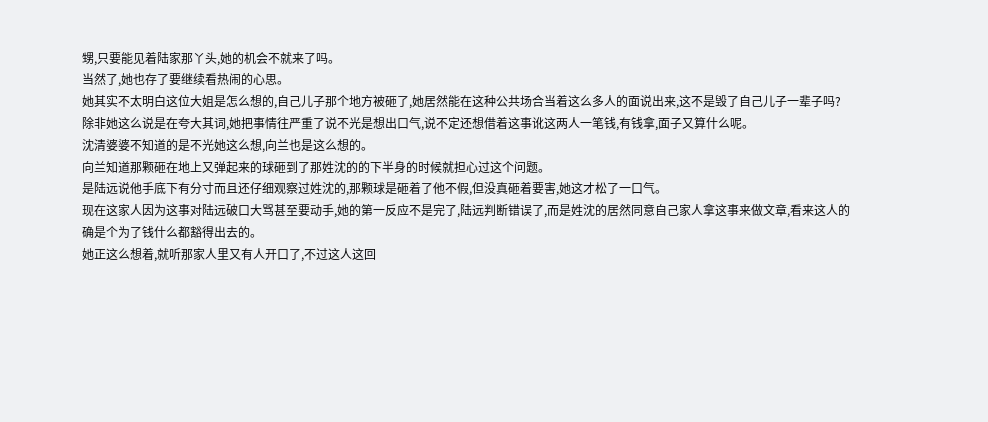甥,只要能见着陆家那丫头,她的机会不就来了吗。
当然了,她也存了要继续看热闹的心思。
她其实不太明白这位大姐是怎么想的,自己儿子那个地方被砸了,她居然能在这种公共场合当着这么多人的面说出来,这不是毁了自己儿子一辈子吗?
除非她这么说是在夸大其词,她把事情往严重了说不光是想出口气,说不定还想借着这事讹这两人一笔钱,有钱拿,面子又算什么呢。
沈清婆婆不知道的是不光她这么想,向兰也是这么想的。
向兰知道那颗砸在地上又弹起来的球砸到了那姓沈的的下半身的时候就担心过这个问题。
是陆远说他手底下有分寸而且还仔细观察过姓沈的,那颗球是砸着了他不假,但没真砸着要害,她这才松了一口气。
现在这家人因为这事对陆远破口大骂甚至要动手,她的第一反应不是完了,陆远判断错误了,而是姓沈的居然同意自己家人拿这事来做文章,看来这人的确是个为了钱什么都豁得出去的。
她正这么想着,就听那家人里又有人开口了,不过这人这回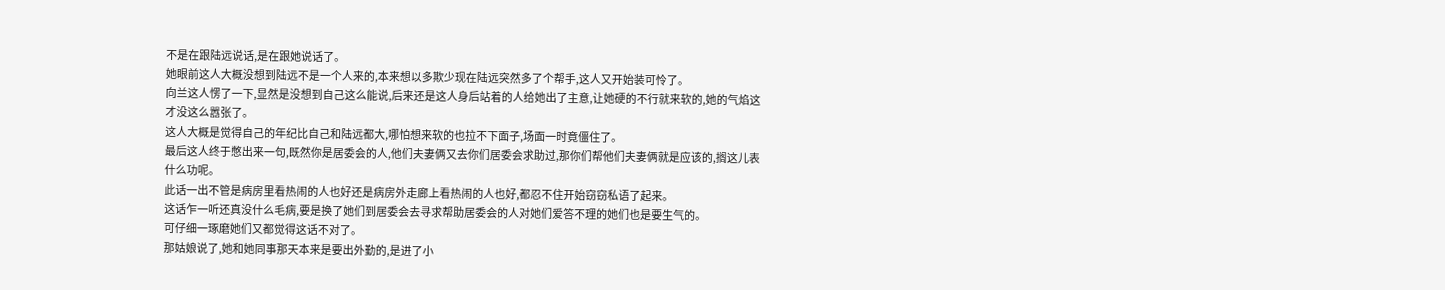不是在跟陆远说话,是在跟她说话了。
她眼前这人大概没想到陆远不是一个人来的,本来想以多欺少现在陆远突然多了个帮手,这人又开始装可怜了。
向兰这人愣了一下,显然是没想到自己这么能说,后来还是这人身后站着的人给她出了主意,让她硬的不行就来软的,她的气焰这才没这么嚣张了。
这人大概是觉得自己的年纪比自己和陆远都大,哪怕想来软的也拉不下面子,场面一时竟僵住了。
最后这人终于憋出来一句,既然你是居委会的人,他们夫妻俩又去你们居委会求助过,那你们帮他们夫妻俩就是应该的,搁这儿表什么功呢。
此话一出不管是病房里看热闹的人也好还是病房外走廊上看热闹的人也好,都忍不住开始窃窃私语了起来。
这话乍一听还真没什么毛病,要是换了她们到居委会去寻求帮助居委会的人对她们爱答不理的她们也是要生气的。
可仔细一琢磨她们又都觉得这话不对了。
那姑娘说了,她和她同事那天本来是要出外勤的,是进了小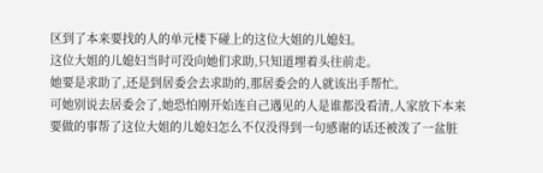区到了本来要找的人的单元楼下碰上的这位大姐的儿媳妇。
这位大姐的儿媳妇当时可没向她们求助,只知道埋着头往前走。
她要是求助了,还是到居委会去求助的,那居委会的人就该出手帮忙。
可她别说去居委会了,她恐怕刚开始连自己遇见的人是谁都没看清,人家放下本来要做的事帮了这位大姐的儿媳妇怎么不仅没得到一句感谢的话还被泼了一盆脏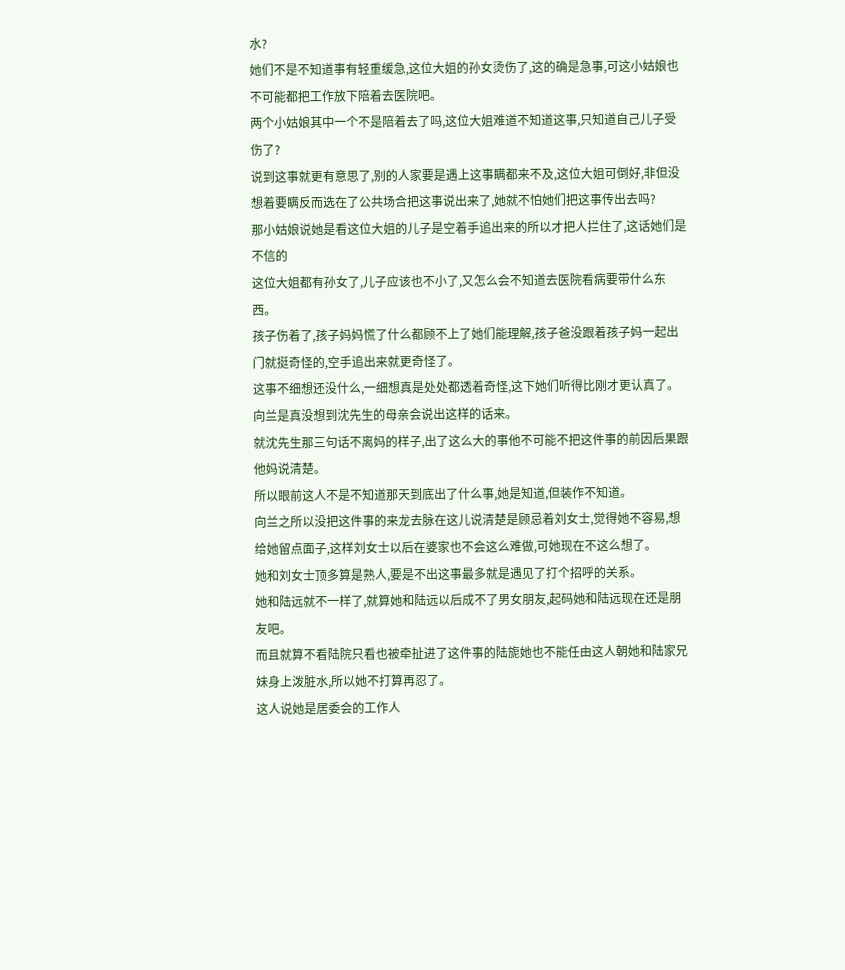水?
她们不是不知道事有轻重缓急,这位大姐的孙女烫伤了,这的确是急事,可这小姑娘也不可能都把工作放下陪着去医院吧。
两个小姑娘其中一个不是陪着去了吗,这位大姐难道不知道这事,只知道自己儿子受伤了?
说到这事就更有意思了,别的人家要是遇上这事瞒都来不及,这位大姐可倒好,非但没想着要瞒反而选在了公共场合把这事说出来了,她就不怕她们把这事传出去吗?
那小姑娘说她是看这位大姐的儿子是空着手追出来的所以才把人拦住了,这话她们是不信的
这位大姐都有孙女了,儿子应该也不小了,又怎么会不知道去医院看病要带什么东西。
孩子伤着了,孩子妈妈慌了什么都顾不上了她们能理解,孩子爸没跟着孩子妈一起出门就挺奇怪的,空手追出来就更奇怪了。
这事不细想还没什么,一细想真是处处都透着奇怪,这下她们听得比刚才更认真了。
向兰是真没想到沈先生的母亲会说出这样的话来。
就沈先生那三句话不离妈的样子,出了这么大的事他不可能不把这件事的前因后果跟他妈说清楚。
所以眼前这人不是不知道那天到底出了什么事,她是知道,但装作不知道。
向兰之所以没把这件事的来龙去脉在这儿说清楚是顾忌着刘女士,觉得她不容易,想给她留点面子,这样刘女士以后在婆家也不会这么难做,可她现在不这么想了。
她和刘女士顶多算是熟人,要是不出这事最多就是遇见了打个招呼的关系。
她和陆远就不一样了,就算她和陆远以后成不了男女朋友,起码她和陆远现在还是朋友吧。
而且就算不看陆院只看也被牵扯进了这件事的陆旎她也不能任由这人朝她和陆家兄妹身上泼脏水,所以她不打算再忍了。
这人说她是居委会的工作人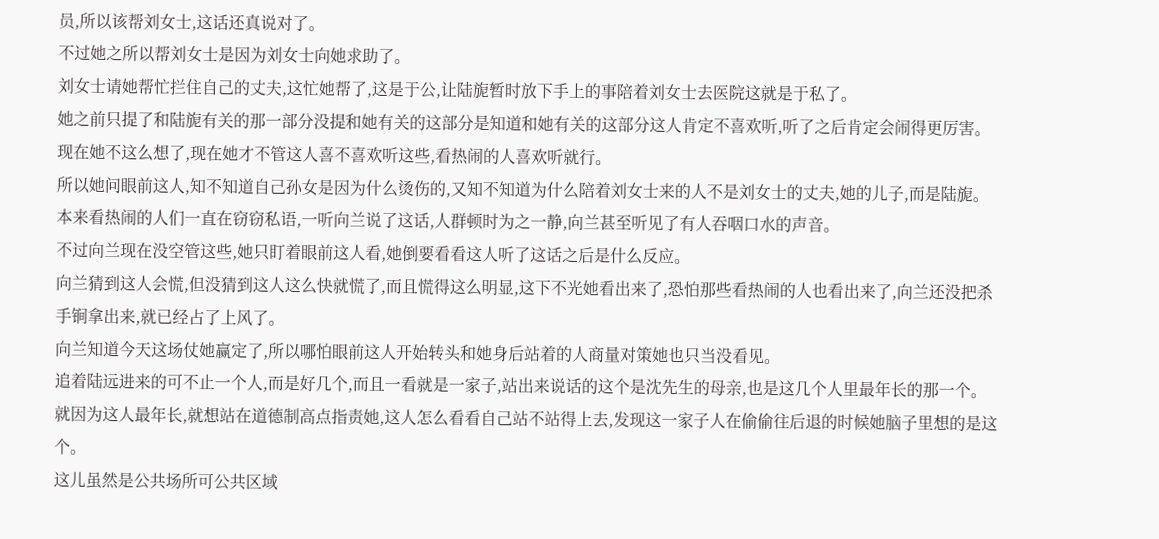员,所以该帮刘女士,这话还真说对了。
不过她之所以帮刘女士是因为刘女士向她求助了。
刘女士请她帮忙拦住自己的丈夫,这忙她帮了,这是于公,让陆旎暂时放下手上的事陪着刘女士去医院这就是于私了。
她之前只提了和陆旎有关的那一部分没提和她有关的这部分是知道和她有关的这部分这人肯定不喜欢听,听了之后肯定会闹得更厉害。
现在她不这么想了,现在她才不管这人喜不喜欢听这些,看热闹的人喜欢听就行。
所以她问眼前这人,知不知道自己孙女是因为什么烫伤的,又知不知道为什么陪着刘女士来的人不是刘女士的丈夫,她的儿子,而是陆旎。
本来看热闹的人们一直在窃窃私语,一听向兰说了这话,人群顿时为之一静,向兰甚至听见了有人吞咽口水的声音。
不过向兰现在没空管这些,她只盯着眼前这人看,她倒要看看这人听了这话之后是什么反应。
向兰猜到这人会慌,但没猜到这人这么快就慌了,而且慌得这么明显,这下不光她看出来了,恐怕那些看热闹的人也看出来了,向兰还没把杀手锏拿出来,就已经占了上风了。
向兰知道今天这场仗她赢定了,所以哪怕眼前这人开始转头和她身后站着的人商量对策她也只当没看见。
追着陆远进来的可不止一个人,而是好几个,而且一看就是一家子,站出来说话的这个是沈先生的母亲,也是这几个人里最年长的那一个。
就因为这人最年长,就想站在道德制高点指责她,这人怎么看看自己站不站得上去,发现这一家子人在偷偷往后退的时候她脑子里想的是这个。
这儿虽然是公共场所可公共区域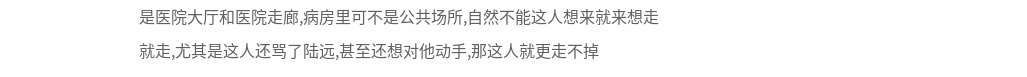是医院大厅和医院走廊,病房里可不是公共场所,自然不能这人想来就来想走就走,尤其是这人还骂了陆远,甚至还想对他动手,那这人就更走不掉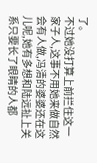了。
不过她没打算上前拦住这一家子人,这事不用她来做自然会有人做,冯清的婆婆还在这儿呢,她有多想和陆远扯上关系只要长了眼睛的人都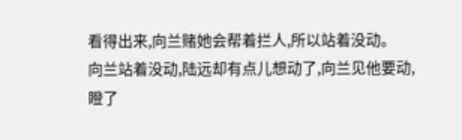看得出来,向兰赌她会帮着拦人,所以站着没动。
向兰站着没动,陆远却有点儿想动了,向兰见他要动,瞪了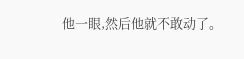他一眼,然后他就不敢动了。